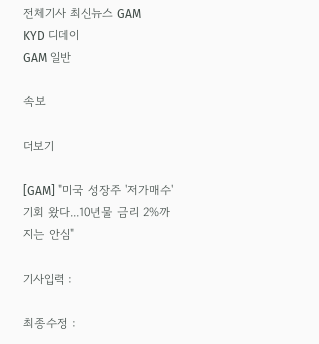전체기사 최신뉴스 GAM
KYD 디데이
GAM 일반

속보

더보기

[GAM] "미국 성장주 '저가매수' 기회 왔다...10년물 금리 2%까지는 안심"

기사입력 :

최종수정 :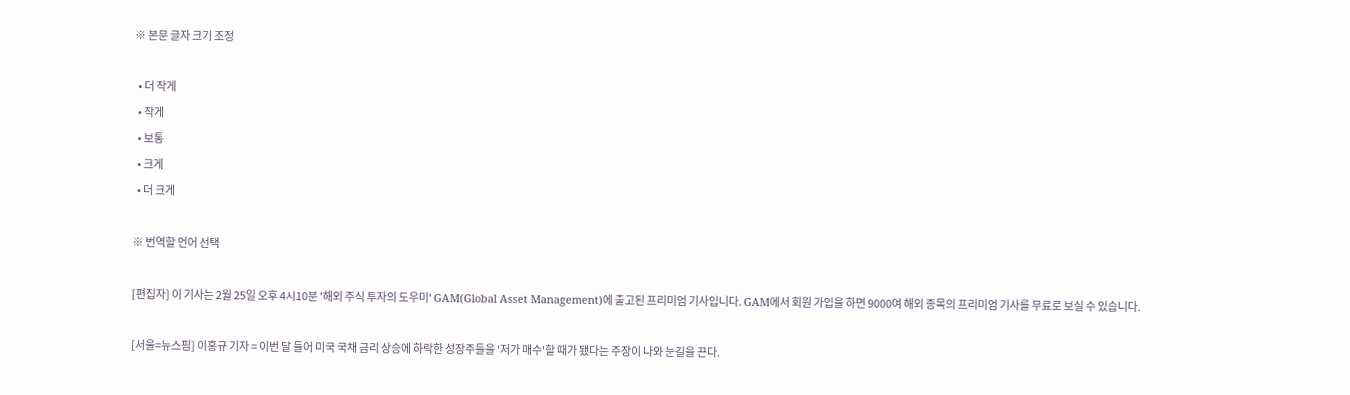※ 본문 글자 크기 조정

  • 더 작게
  • 작게
  • 보통
  • 크게
  • 더 크게

※ 번역할 언어 선택

[편집자] 이 기사는 2월 25일 오후 4시10분 '해외 주식 투자의 도우미' GAM(Global Asset Management)에 출고된 프리미엄 기사입니다. GAM에서 회원 가입을 하면 9000여 해외 종목의 프리미엄 기사를 무료로 보실 수 있습니다.

[서울=뉴스핌] 이홍규 기자 = 이번 달 들어 미국 국채 금리 상승에 하락한 성장주들을 '저가 매수'할 때가 됐다는 주장이 나와 눈길을 끈다.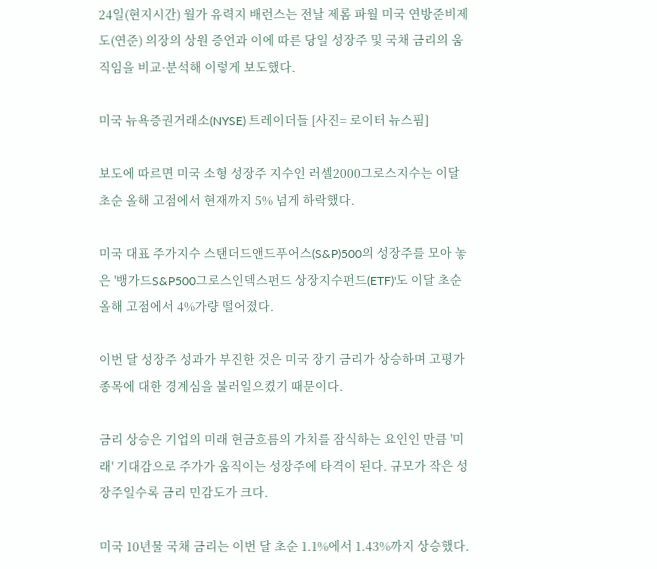24일(현지시간) 월가 유력지 배런스는 전날 제롬 파월 미국 연방준비제도(연준) 의장의 상원 증언과 이에 따른 당일 성장주 및 국채 금리의 움직임을 비교·분석해 이렇게 보도했다.

미국 뉴욕증권거래소(NYSE) 트레이더들 [사진= 로이터 뉴스핌]

보도에 따르면 미국 소형 성장주 지수인 러셀2000그로스지수는 이달 초순 올해 고점에서 현재까지 5% 넘게 하락했다.

미국 대표 주가지수 스탠더드앤드푸어스(S&P)500의 성장주를 모아 놓은 '뱅가드S&P500그로스인덱스펀드 상장지수펀드(ETF)'도 이달 초순 올해 고점에서 4%가량 떨어졌다.

이번 달 성장주 성과가 부진한 것은 미국 장기 금리가 상승하며 고평가 종목에 대한 경계심을 불러일으켰기 때문이다.

금리 상승은 기업의 미래 현금흐름의 가치를 잠식하는 요인인 만큼 '미래' 기대감으로 주가가 움직이는 성장주에 타격이 된다. 규모가 작은 성장주일수록 금리 민감도가 크다.

미국 10년물 국채 금리는 이번 달 초순 1.1%에서 1.43%까지 상승했다.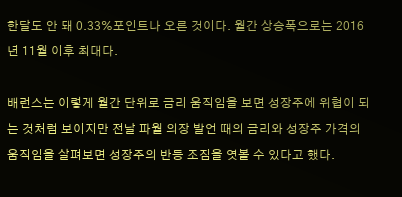한달도 안 돼 0.33%포인트나 오른 것이다. 월간 상승폭으로는 2016년 11월 이후 최대다.

배런스는 이렇게 월간 단위로 금리 움직임을 보면 성장주에 위협이 되는 것처럼 보이지만 전날 파월 의장 발언 때의 금리와 성장주 가격의 움직임을 살펴보면 성장주의 반등 조짐을 엿볼 수 있다고 했다.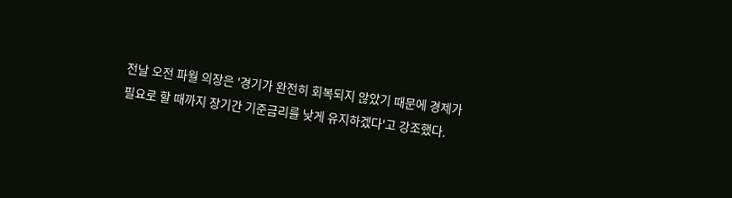전날 오전 파월 의장은 '경기가 완전히 회복되지 않았기 때문에 경제가 필요로 할 때까지 장기간 기준금리를 낮게 유지하겠다'고 강조했다.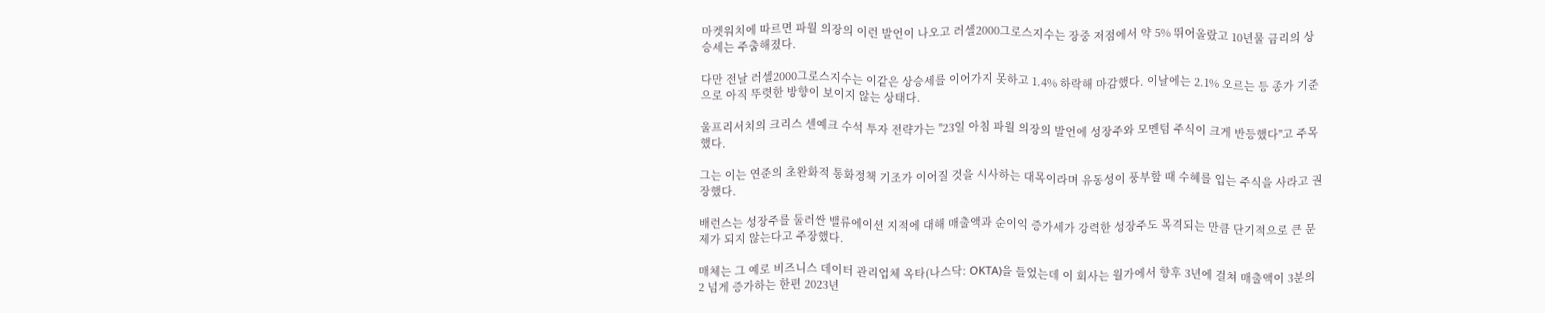마켓워치에 따르면 파월 의장의 이런 발언이 나오고 러셀2000그로스지수는 장중 저점에서 약 5% 뛰어올랐고 10년물 금리의 상승세는 주춤해졌다.

다만 전날 러셀2000그로스지수는 이같은 상승세를 이어가지 못하고 1.4% 하락해 마감했다. 이날에는 2.1% 오르는 등 종가 기준으로 아직 뚜렷한 방향이 보이지 않는 상태다.

울프리서치의 크리스 센예크 수석 투자 전략가는 "23일 아침 파월 의장의 발언에 성장주와 모멘텀 주식이 크게 반등했다"고 주목했다.

그는 이는 연준의 초완화적 통화정책 기조가 이어질 것을 시사하는 대목이라며 유동성이 풍부할 때 수혜를 입는 주식을 사라고 권장했다.

배런스는 성장주를 둘러싼 밸류에이션 지적에 대해 매출액과 순이익 증가세가 강력한 성장주도 목격되는 만큼 단기적으로 큰 문제가 되지 않는다고 주장했다.

매체는 그 예로 비즈니스 데이터 관리업체 옥타(나스닥: OKTA)을 들었는데 이 회사는 월가에서 향후 3년에 걸쳐 매출액이 3분의 2 넘게 증가하는 한편 2023년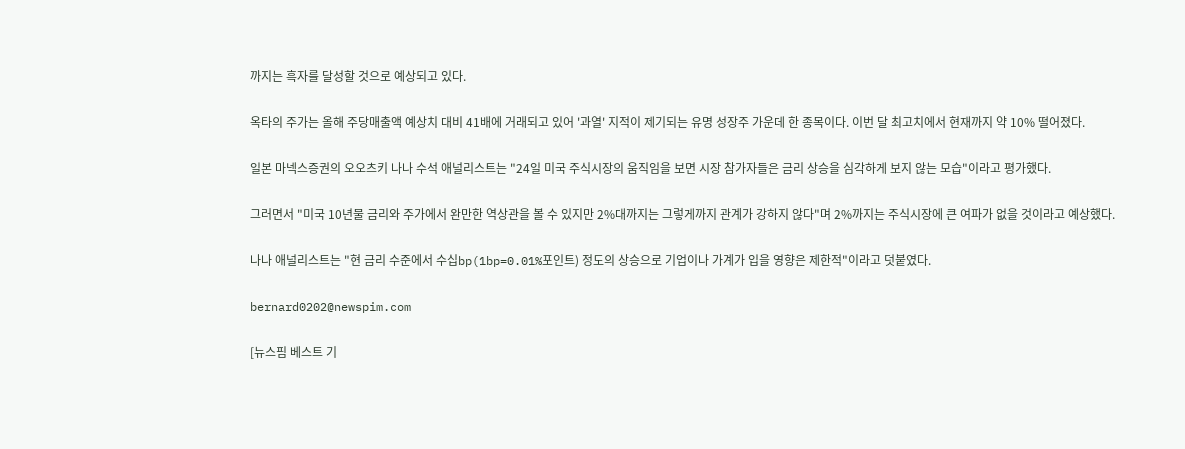까지는 흑자를 달성할 것으로 예상되고 있다.

옥타의 주가는 올해 주당매출액 예상치 대비 41배에 거래되고 있어 '과열' 지적이 제기되는 유명 성장주 가운데 한 종목이다. 이번 달 최고치에서 현재까지 약 10% 떨어졌다.

일본 마넥스증권의 오오츠키 나나 수석 애널리스트는 "24일 미국 주식시장의 움직임을 보면 시장 참가자들은 금리 상승을 심각하게 보지 않는 모습"이라고 평가했다.

그러면서 "미국 10년물 금리와 주가에서 완만한 역상관을 볼 수 있지만 2%대까지는 그렇게까지 관계가 강하지 않다"며 2%까지는 주식시장에 큰 여파가 없을 것이라고 예상했다.

나나 애널리스트는 "현 금리 수준에서 수십bp(1bp=0.01%포인트) 정도의 상승으로 기업이나 가계가 입을 영향은 제한적"이라고 덧붙였다.

bernard0202@newspim.com

[뉴스핌 베스트 기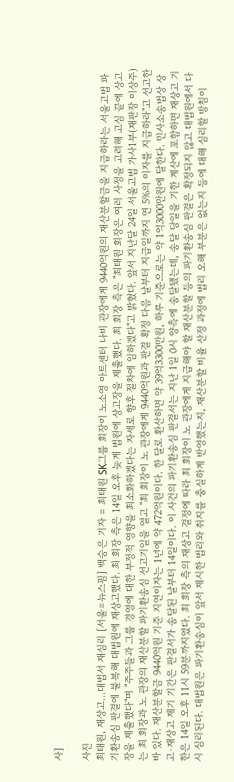사]

사진
최태원, 재상고…대법서 재심리 [서울=뉴스핌] 백승은 기자 = 최태원 SK그룹 회장이 노소영 아트센터 나비 관장에게 9440억원의 재산분할금을 지급하라는 서울고법 파기환송심 판결에 불복해 대법원에 재상고했다. 최 회장 측은 14일 오후 늦게 법원에 상고장을 제출했다. 최 회장 측은 "최태원 회장은 여러 사정을 고려해 고심 끝에 상고장을 제출했다"며 "주주들과 그룹 경영에 대한 부정적 영향을 최소화하겠다는 자세로 향후 절차에 임하겠다"고 밝혔다. 앞서 지난달 24일 서울고법 가사1부(재판장 이상주)는 최 회장과 노 관장의 재산분할 파기환송심 선고기일을 열고 "최 회장이 노 관장에게 9440억원과 판결 확정 다음 날부터 지급일까지 연 5%의 이자를 지급하라"고 선고한 바 있다. 재산분할금 9440억원 기준 지연이자는 1년에 약 472억원이다. 한 달로 환산하면 약 39억3300만원, 하루 기준으로는 약 1억3000만원에 달한다. 민사소송법상 상고·재상고 제기 기간은 판결서가 송달된 날부터 14일이다. 이 사건의 파기환송심 판결서는 지난 1일 0시 양측에 송달됐는데, 송달 당일을 기한 계산에 포함하면 재상고 기한은 14일 오후 11시 59분까지였다. 최 회장 측의 재상고 결정에 따라 최 회장이 노 관장에게 지급해야 할 재산분할 등의 파기환송심 판결은 확정되지 않고 대법원에서 다시 심리된다. 대법원은 파기환송심이 앞서 제시한 법리와 취지를 충실하게 반영했는지, 재산분할 비율 산정 과정에 법리 오해 부분은 없는지 등에 대해 심리할 방침이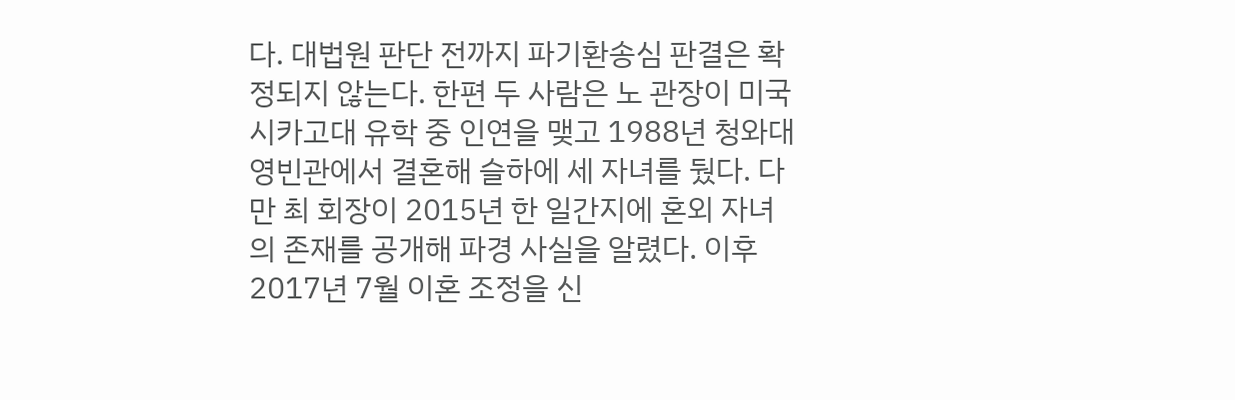다. 대법원 판단 전까지 파기환송심 판결은 확정되지 않는다. 한편 두 사람은 노 관장이 미국 시카고대 유학 중 인연을 맺고 1988년 청와대 영빈관에서 결혼해 슬하에 세 자녀를 뒀다. 다만 최 회장이 2015년 한 일간지에 혼외 자녀의 존재를 공개해 파경 사실을 알렸다. 이후 2017년 7월 이혼 조정을 신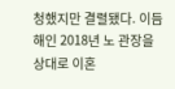청했지만 결렬됐다. 이듬해인 2018년 노 관장을 상대로 이혼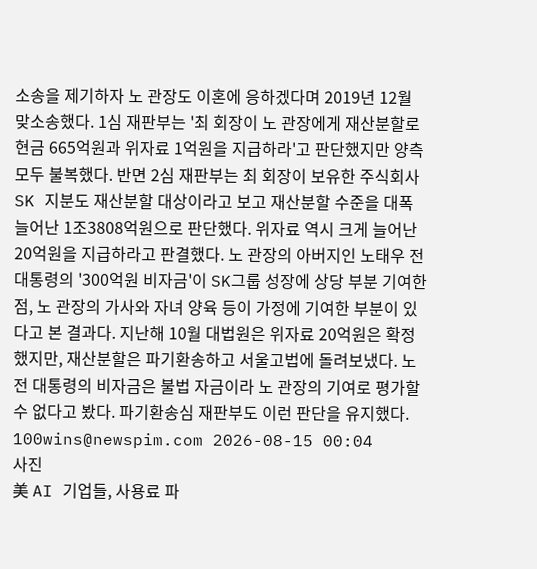소송을 제기하자 노 관장도 이혼에 응하겠다며 2019년 12월 맞소송했다. 1심 재판부는 '최 회장이 노 관장에게 재산분할로 현금 665억원과 위자료 1억원을 지급하라'고 판단했지만 양측 모두 불복했다. 반면 2심 재판부는 최 회장이 보유한 주식회사 SK 지분도 재산분할 대상이라고 보고 재산분할 수준을 대폭 늘어난 1조3808억원으로 판단했다. 위자료 역시 크게 늘어난 20억원을 지급하라고 판결했다. 노 관장의 아버지인 노태우 전 대통령의 '300억원 비자금'이 SK그룹 성장에 상당 부분 기여한 점, 노 관장의 가사와 자녀 양육 등이 가정에 기여한 부분이 있다고 본 결과다. 지난해 10월 대법원은 위자료 20억원은 확정했지만, 재산분할은 파기환송하고 서울고법에 돌려보냈다. 노 전 대통령의 비자금은 불법 자금이라 노 관장의 기여로 평가할 수 없다고 봤다. 파기환송심 재판부도 이런 판단을 유지했다. 100wins@newspim.com 2026-08-15 00:04
사진
美 AI 기업들, 사용료 파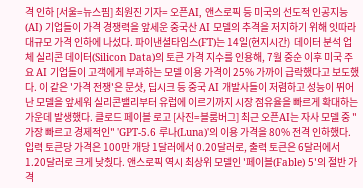격 인하 [서울=뉴스핌] 최원진 기자= 오픈AI, 앤스로픽 등 미국의 선도적 인공지능(AI) 기업들이 가격 경쟁력을 앞세운 중국산 AI 모델의 추격을 저지하기 위해 잇따라 대규모 가격 인하에 나섰다. 파이낸셜타임스(FT)는 14일(현지시간)  데이터 분석 업체 실리콘 데이터(Silicon Data)의 토큰 가격 지수를 인용해, 7월 중순 이후 미국 주요 AI 기업들이 고객에게 부과하는 모델 이용 가격이 25% 가까이 급락했다고 보도했다. 이 같은 '가격 전쟁'은 문샷, 딥시크 등 중국 AI 개발사들이 저렴하고 성능이 뛰어난 모델을 앞세워 실리콘밸리부터 유럽에 이르기까지 시장 점유율을 빠르게 확대하는 가운데 발생했다. 클로드 페이블 로고 [사진=블룸버그] 최근 오픈AI는 자사 모델 중 "가장 빠르고 경제적인" 'GPT-5.6 루나(Luna)'의 이용 가격을 80% 전격 인하했다. 입력 토큰당 가격은 100만 개당 1달러에서 0.20달러로, 출력 토큰은 6달러에서 1.20달러로 크게 낮췄다. 앤스로픽 역시 최상위 모델인 '페이블(Fable) 5'의 절반 가격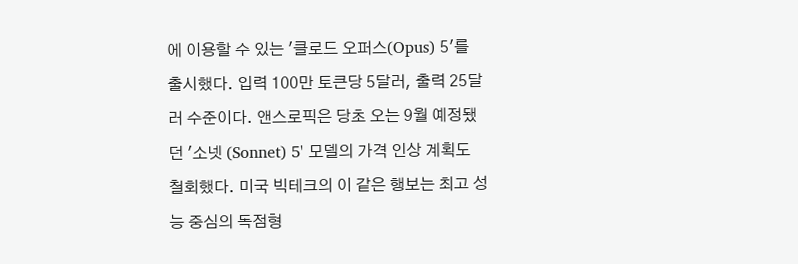에 이용할 수 있는 '클로드 오퍼스(Opus) 5'를 출시했다. 입력 100만 토큰당 5달러, 출력 25달러 수준이다. 앤스로픽은 당초 오는 9월 예정됐던 '소넷 (Sonnet) 5' 모델의 가격 인상 계획도 철회했다. 미국 빅테크의 이 같은 행보는 최고 성능 중심의 독점형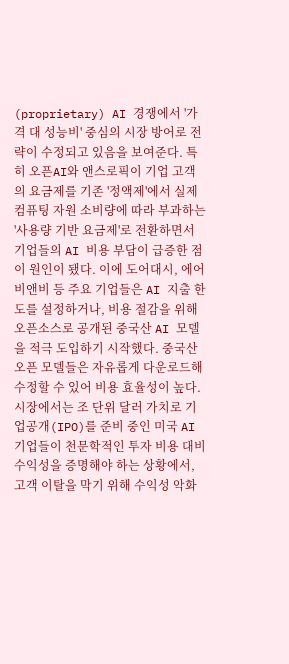(proprietary) AI 경쟁에서 '가격 대 성능비' 중심의 시장 방어로 전략이 수정되고 있음을 보여준다. 특히 오픈AI와 앤스로픽이 기업 고객의 요금제를 기존 '정액제'에서 실제 컴퓨팅 자원 소비량에 따라 부과하는 '사용량 기반 요금제'로 전환하면서 기업들의 AI 비용 부담이 급증한 점이 원인이 됐다. 이에 도어대시, 에어비앤비 등 주요 기업들은 AI 지출 한도를 설정하거나, 비용 절감을 위해 오픈소스로 공개된 중국산 AI 모델을 적극 도입하기 시작했다. 중국산 오픈 모델들은 자유롭게 다운로드해 수정할 수 있어 비용 효율성이 높다. 시장에서는 조 단위 달러 가치로 기업공개(IPO)를 준비 중인 미국 AI 기업들이 천문학적인 투자 비용 대비 수익성을 증명해야 하는 상황에서, 고객 이탈을 막기 위해 수익성 악화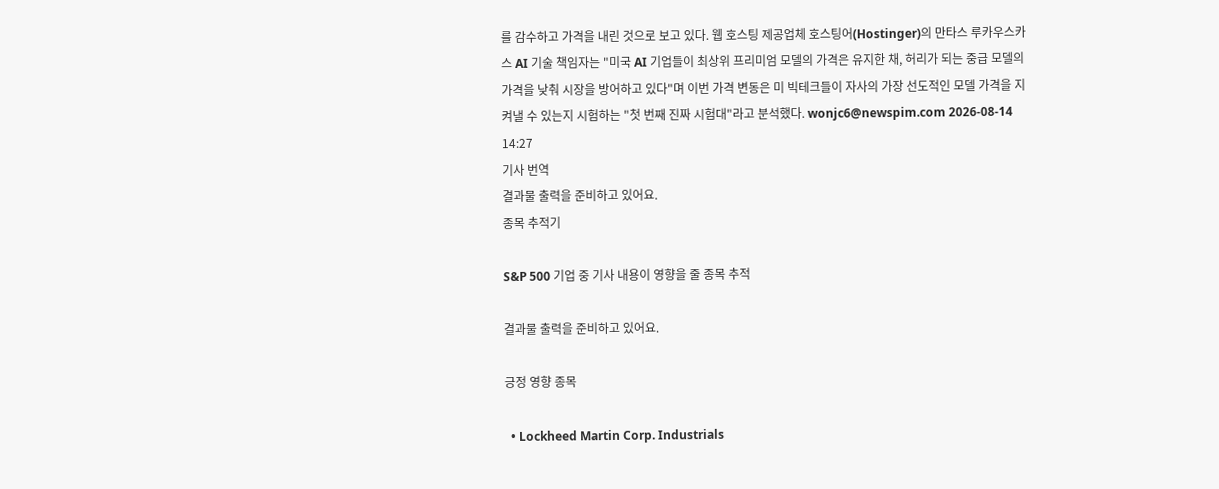를 감수하고 가격을 내린 것으로 보고 있다. 웹 호스팅 제공업체 호스팅어(Hostinger)의 만타스 루카우스카스 AI 기술 책임자는 "미국 AI 기업들이 최상위 프리미엄 모델의 가격은 유지한 채, 허리가 되는 중급 모델의 가격을 낮춰 시장을 방어하고 있다"며 이번 가격 변동은 미 빅테크들이 자사의 가장 선도적인 모델 가격을 지켜낼 수 있는지 시험하는 "첫 번째 진짜 시험대"라고 분석했다. wonjc6@newspim.com 2026-08-14 14:27
기사 번역
결과물 출력을 준비하고 있어요.
종목 추적기

S&P 500 기업 중 기사 내용이 영향을 줄 종목 추적

결과물 출력을 준비하고 있어요.

긍정 영향 종목

  • Lockheed Martin Corp. Industrials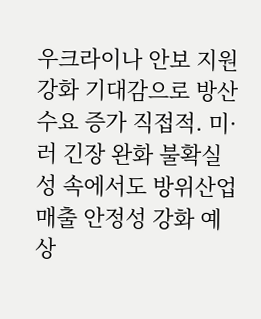우크라이나 안보 지원 강화 기대감으로 방산 수요 증가 직접적. 미·러 긴장 완화 불확실성 속에서도 방위산업 매출 안정성 강화 예상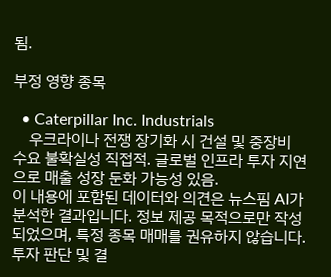됨.

부정 영향 종목

  • Caterpillar Inc. Industrials
    우크라이나 전쟁 장기화 시 건설 및 중장비 수요 불확실성 직접적. 글로벌 인프라 투자 지연으로 매출 성장 둔화 가능성 있음.
이 내용에 포함된 데이터와 의견은 뉴스핌 AI가 분석한 결과입니다. 정보 제공 목적으로만 작성되었으며, 특정 종목 매매를 권유하지 않습니다. 투자 판단 및 결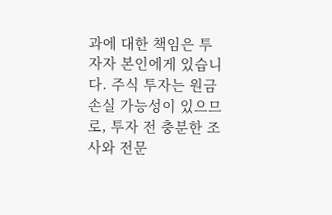과에 대한 책임은 투자자 본인에게 있습니다. 주식 투자는 원금 손실 가능성이 있으므로, 투자 전 충분한 조사와 전문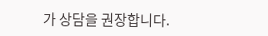가 상담을 권장합니다.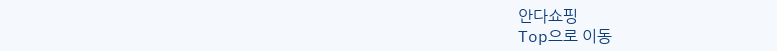안다쇼핑
Top으로 이동